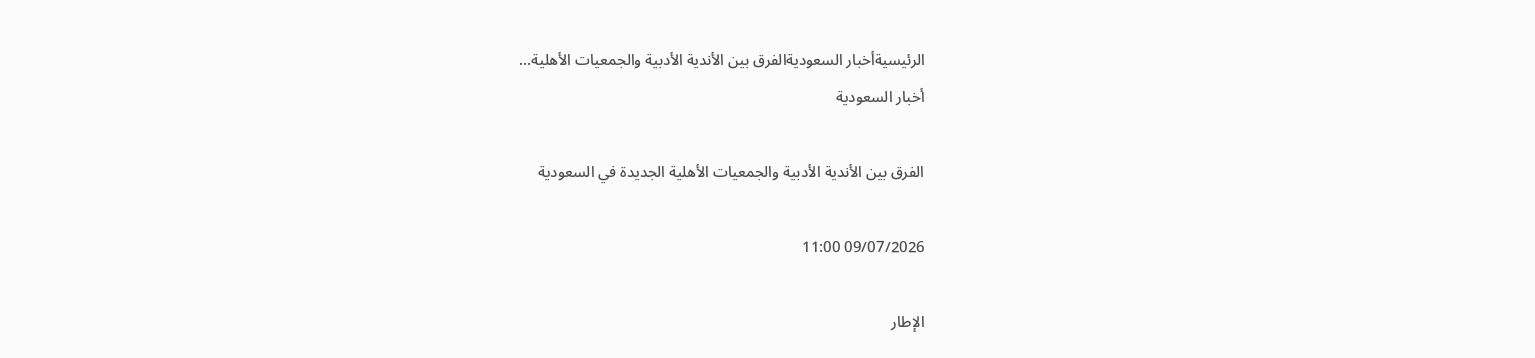الرئيسيةأخبار السعوديةالفرق بين الأندية الأدبية والجمعيات الأهلية...
أخبار السعودية

الفرق بين الأندية الأدبية والجمعيات الأهلية الجديدة في السعودية

09/07/2026 11:00

الإطار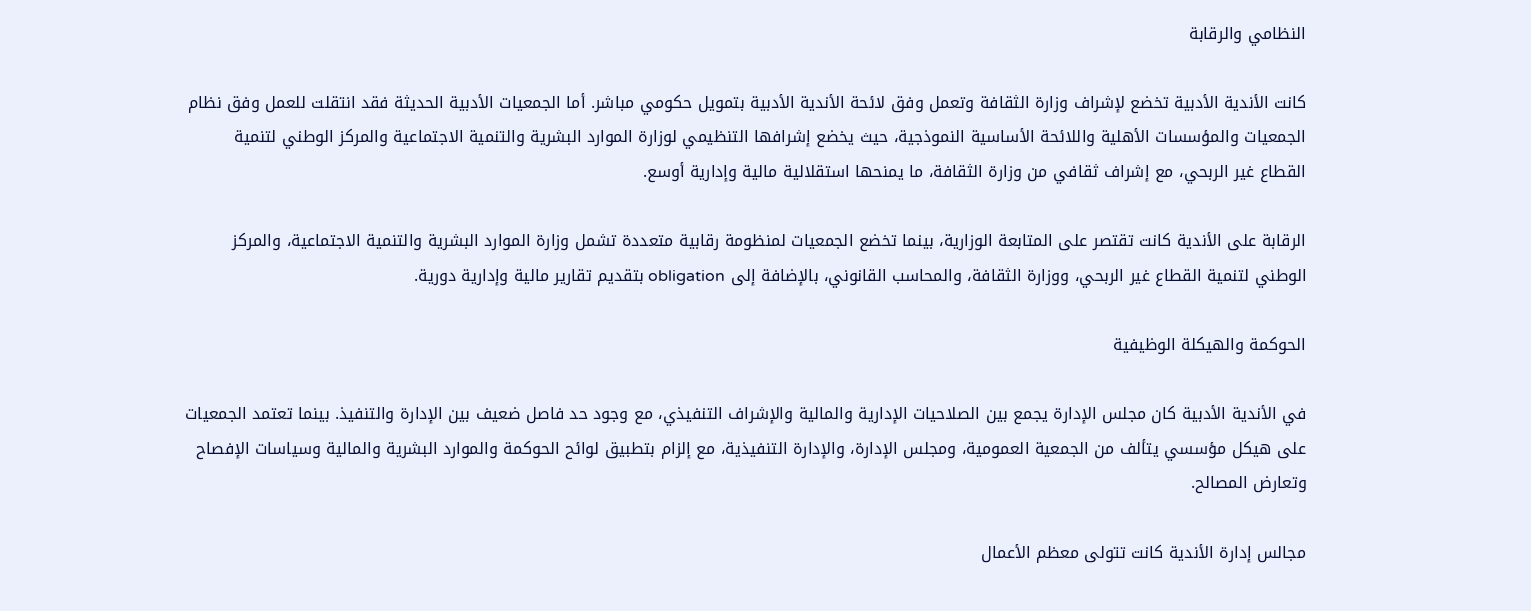النظامي والرقابة

كانت الأندية الأدبية تخضع لإشراف وزارة الثقافة وتعمل وفق لائحة الأندية الأدبية بتمويل حكومي مباشر. أما الجمعيات الأدبية الحديثة فقد انتقلت للعمل وفق نظام الجمعيات والمؤسسات الأهلية واللائحة الأساسية النموذجية، حيث يخضع إشرافها التنظيمي لوزارة الموارد البشرية والتنمية الاجتماعية والمركز الوطني لتنمية القطاع غير الربحي، مع إشراف ثقافي من وزارة الثقافة، ما يمنحها استقلالية مالية وإدارية أوسع.

الرقابة على الأندية كانت تقتصر على المتابعة الوزارية، بينما تخضع الجمعيات لمنظومة رقابية متعددة تشمل وزارة الموارد البشرية والتنمية الاجتماعية، والمركز الوطني لتنمية القطاع غير الربحي، ووزارة الثقافة، والمحاسب القانوني، بالإضافة إلى obligation بتقديم تقارير مالية وإدارية دورية.

الحوكمة والهيكلة الوظيفية

في الأندية الأدبية كان مجلس الإدارة يجمع بين الصلاحيات الإدارية والمالية والإشراف التنفيذي، مع وجود حد فاصل ضعيف بين الإدارة والتنفيذ. بينما تعتمد الجمعيات على هيكل مؤسسي يتألف من الجمعية العمومية، ومجلس الإدارة، والإدارة التنفيذية، مع إلزام بتطبيق لوائح الحوكمة والموارد البشرية والمالية وسياسات الإفصاح وتعارض المصالح.

مجالس إدارة الأندية كانت تتولى معظم الأعمال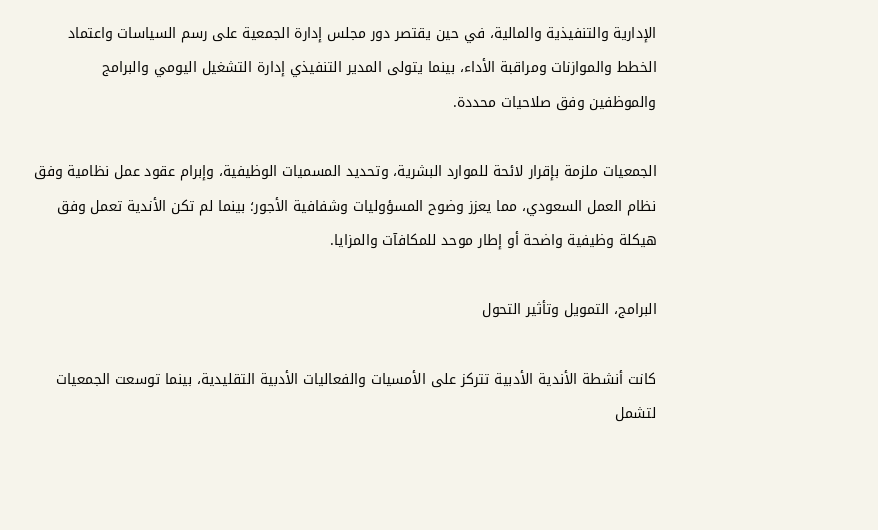الإدارية والتنفيذية والمالية، في حين يقتصر دور مجلس إدارة الجمعية على رسم السياسات واعتماد الخطط والموازنات ومراقبة الأداء، بينما يتولى المدير التنفيذي إدارة التشغيل اليومي والبرامج والموظفين وفق صلاحيات محددة.

الجمعيات ملزمة بإقرار لائحة للموارد البشرية، وتحديد المسميات الوظيفية، وإبرام عقود عمل نظامية وفق نظام العمل السعودي، مما يعزز وضوح المسؤوليات وشفافية الأجور؛ بينما لم تكن الأندية تعمل وفق هيكلة وظيفية واضحة أو إطار موحد للمكافآت والمزايا.

البرامج، التمويل وتأثير التحول

كانت أنشطة الأندية الأدبية تتركز على الأمسيات والفعاليات الأدبية التقليدية، بينما توسعت الجمعيات لتشمل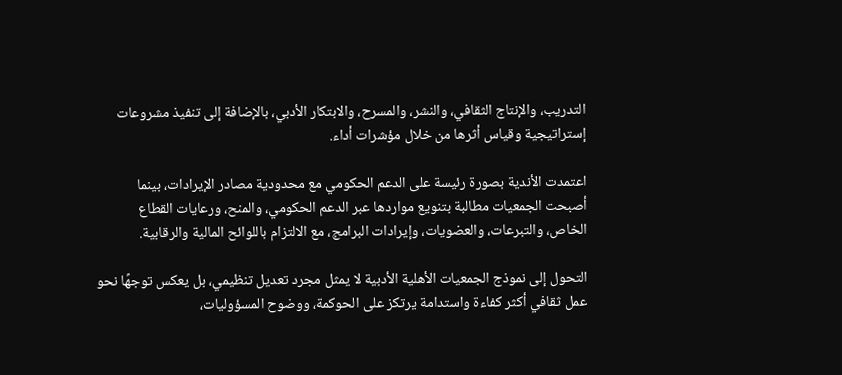التدريب، والإنتاج الثقافي، والنشر، والمسرح، والابتكار الأدبي، بالإضافة إلى تنفيذ مشروعات إستراتيجية وقياس أثرها من خلال مؤشرات أداء.

اعتمدت الأندية بصورة رئيسة على الدعم الحكومي مع محدودية مصادر الإيرادات، بينما أصبحت الجمعيات مطالبة بتنويع مواردها عبر الدعم الحكومي، والمنح، ورعايات القطاع الخاص، والتبرعات، والعضويات، وإيرادات البرامج، مع الالتزام باللوائح المالية والرقابية.

التحول إلى نموذج الجمعيات الأهلية الأدبية لا يمثل مجرد تعديل تنظيمي، بل يعكس توجهًا نحو عمل ثقافي أكثر كفاءة واستدامة يرتكز على الحوكمة، ووضوح المسؤوليات،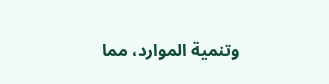وتنمية الموارد، مما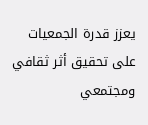يعزز قدرة الجمعيات على تحقيق أثر ثقافي ومجتمعي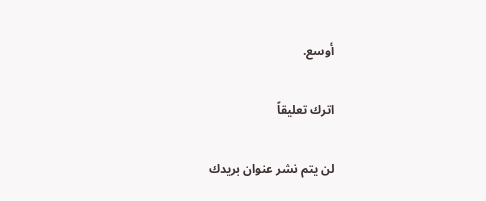أوسع.

اترك تعليقاً

لن يتم نشر عنوان بريدك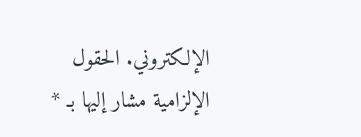الإلكتروني. الحقول الإلزامية مشار إليها بـ *